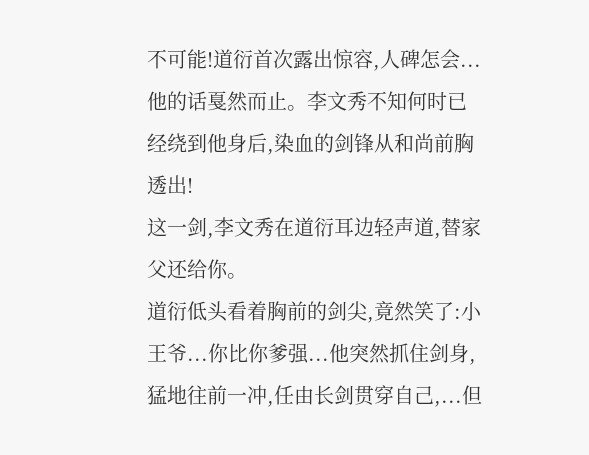不可能!道衍首次露出惊容,人碑怎会...
他的话戛然而止。李文秀不知何时已经绕到他身后,染血的剑锋从和尚前胸透出!
这一剑,李文秀在道衍耳边轻声道,替家父还给你。
道衍低头看着胸前的剑尖,竟然笑了:小王爷...你比你爹强...他突然抓住剑身,猛地往前一冲,任由长剑贯穿自己,...但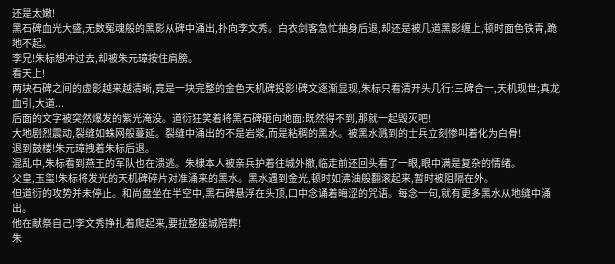还是太嫩!
黑石碑血光大盛,无数冤魂般的黑影从碑中涌出,扑向李文秀。白衣剑客急忙抽身后退,却还是被几道黑影缠上,顿时面色铁青,跪地不起。
李兄!朱标想冲过去,却被朱元璋按住肩膀。
看天上!
两块石碑之间的虚影越来越清晰,竟是一块完整的金色天机碑投影!碑文逐渐显现,朱标只看清开头几行:三碑合一,天机现世;真龙血引,大道...
后面的文字被突然爆发的紫光淹没。道衍狂笑着将黑石碑砸向地面:既然得不到,那就一起毁灭吧!
大地剧烈震动,裂缝如蛛网般蔓延。裂缝中涌出的不是岩浆,而是粘稠的黑水。被黑水溅到的士兵立刻惨叫着化为白骨!
退到鼓楼!朱元璋拽着朱标后退。
混乱中,朱标看到燕王的军队也在溃逃。朱棣本人被亲兵护着往城外撤,临走前还回头看了一眼,眼中满是复杂的情绪。
父皇,玉玺!朱标将发光的天机碑碎片对准涌来的黑水。黑水遇到金光,顿时如沸油般翻滚起来,暂时被阻隔在外。
但道衍的攻势并未停止。和尚盘坐在半空中,黑石碑悬浮在头顶,口中念诵着晦涩的咒语。每念一句,就有更多黑水从地缝中涌出。
他在献祭自己!李文秀挣扎着爬起来,要拉整座城陪葬!
朱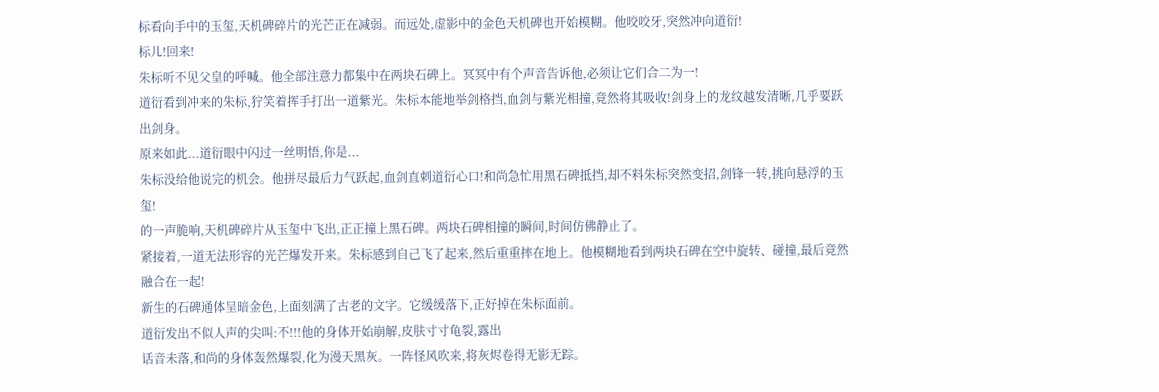标看向手中的玉玺,天机碑碎片的光芒正在减弱。而远处,虚影中的金色天机碑也开始模糊。他咬咬牙,突然冲向道衍!
标儿!回来!
朱标听不见父皇的呼喊。他全部注意力都集中在两块石碑上。冥冥中有个声音告诉他,必须让它们合二为一!
道衍看到冲来的朱标,狞笑着挥手打出一道紫光。朱标本能地举剑格挡,血剑与紫光相撞,竟然将其吸收!剑身上的龙纹越发清晰,几乎要跃出剑身。
原来如此...道衍眼中闪过一丝明悟,你是...
朱标没给他说完的机会。他拼尽最后力气跃起,血剑直刺道衍心口!和尚急忙用黑石碑抵挡,却不料朱标突然变招,剑锋一转,挑向悬浮的玉玺!
的一声脆响,天机碑碎片从玉玺中飞出,正正撞上黑石碑。两块石碑相撞的瞬间,时间仿佛静止了。
紧接着,一道无法形容的光芒爆发开来。朱标感到自己飞了起来,然后重重摔在地上。他模糊地看到两块石碑在空中旋转、碰撞,最后竟然融合在一起!
新生的石碑通体呈暗金色,上面刻满了古老的文字。它缓缓落下,正好掉在朱标面前。
道衍发出不似人声的尖叫:不!!!他的身体开始崩解,皮肤寸寸龟裂,露出
话音未落,和尚的身体轰然爆裂,化为漫天黑灰。一阵怪风吹来,将灰烬卷得无影无踪。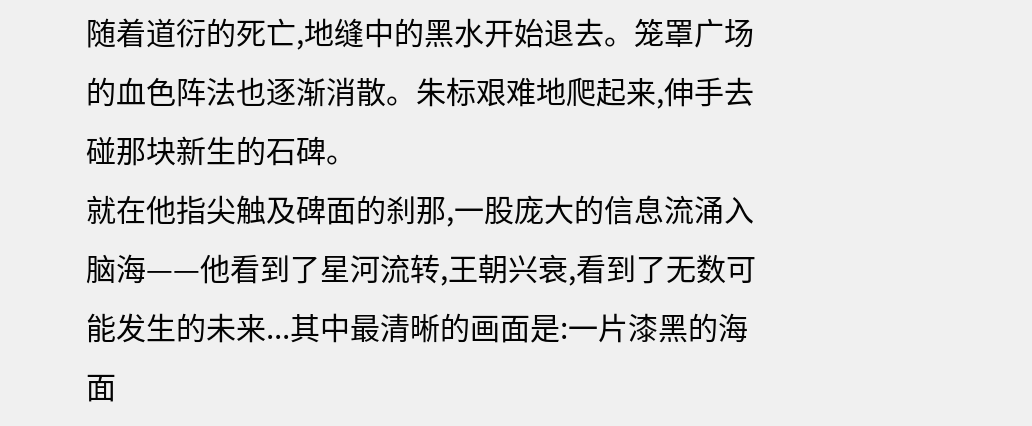随着道衍的死亡,地缝中的黑水开始退去。笼罩广场的血色阵法也逐渐消散。朱标艰难地爬起来,伸手去碰那块新生的石碑。
就在他指尖触及碑面的刹那,一股庞大的信息流涌入脑海——他看到了星河流转,王朝兴衰,看到了无数可能发生的未来...其中最清晰的画面是:一片漆黑的海面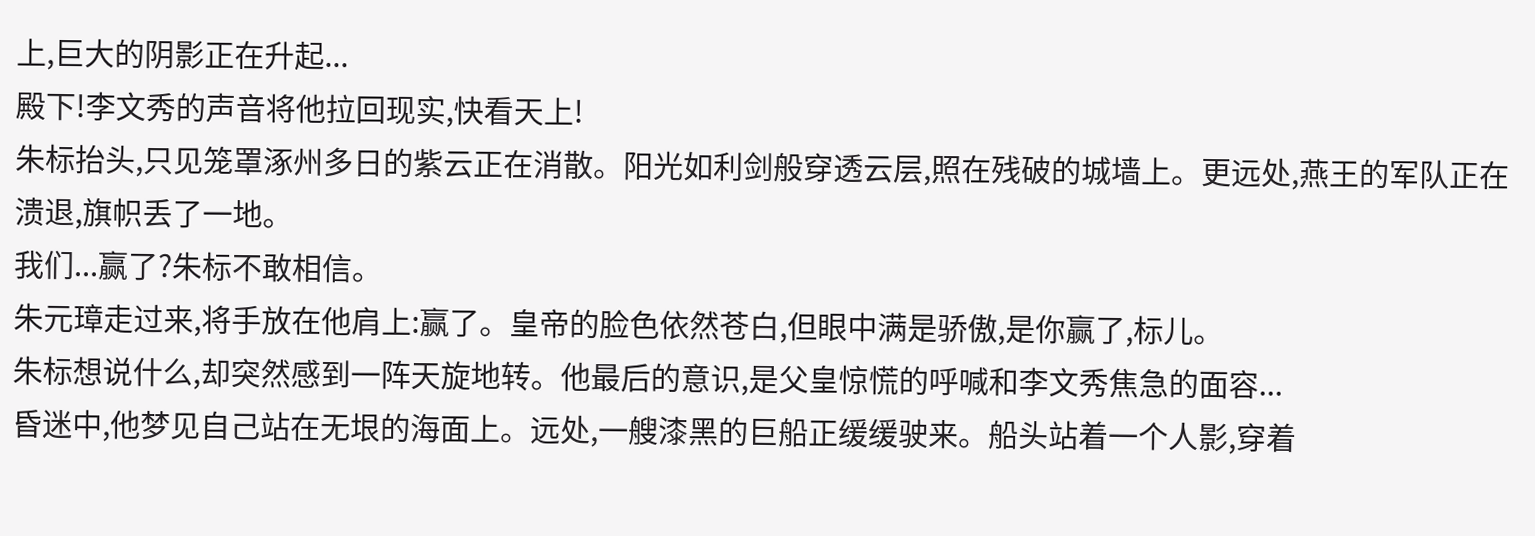上,巨大的阴影正在升起...
殿下!李文秀的声音将他拉回现实,快看天上!
朱标抬头,只见笼罩涿州多日的紫云正在消散。阳光如利剑般穿透云层,照在残破的城墙上。更远处,燕王的军队正在溃退,旗帜丢了一地。
我们...赢了?朱标不敢相信。
朱元璋走过来,将手放在他肩上:赢了。皇帝的脸色依然苍白,但眼中满是骄傲,是你赢了,标儿。
朱标想说什么,却突然感到一阵天旋地转。他最后的意识,是父皇惊慌的呼喊和李文秀焦急的面容...
昏迷中,他梦见自己站在无垠的海面上。远处,一艘漆黑的巨船正缓缓驶来。船头站着一个人影,穿着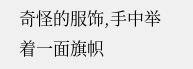奇怪的服饰,手中举着一面旗帜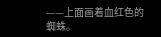——上面画着血红色的蜘蛛。